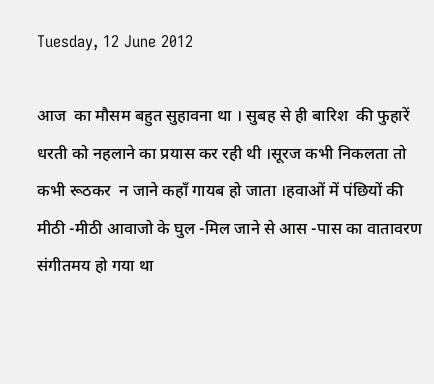Tuesday, 12 June 2012

आज  का मौसम बहुत सुहावना था । सुबह से ही बारिश  की फुहारें धरती को नहलाने का प्रयास कर रही थी ।सूरज कभी निकलता तो कभी रूठकर  न जाने कहाँ गायब हो जाता ।हवाओं में पंछियों की मीठी -मीठी आवाजो के घुल -मिल जाने से आस -पास का वातावरण संगीतमय हो गया था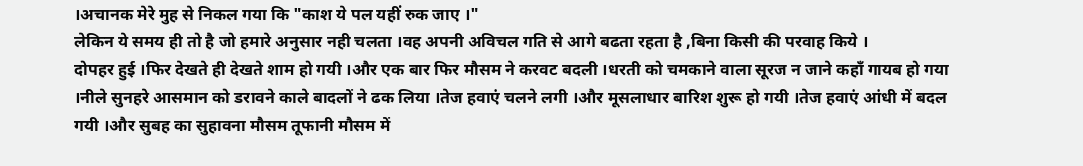।अचानक मेरे मुह से निकल गया कि "काश ये पल यहीं रुक जाए ।"
लेकिन ये समय ही तो है जो हमारे अनुसार नही चलता ।वह अपनी अविचल गति से आगे बढता रहता है ,बिना किसी की परवाह किये ।
दोपहर हुई ।फिर देखते ही देखते शाम हो गयी ।और एक बार फिर मौसम ने करवट बदली ।धरती को चमकाने वाला सूरज न जाने कहाँ गायब हो गया ।नीले सुनहरे आसमान को डरावने काले बादलों ने ढक लिया ।तेज हवाएं चलने लगी ।और मूसलाधार बारिश शुरू हो गयी ।तेज हवाएं आंधी में बदल  गयी ।और सुबह का सुहावना मौसम तूफानी मौसम में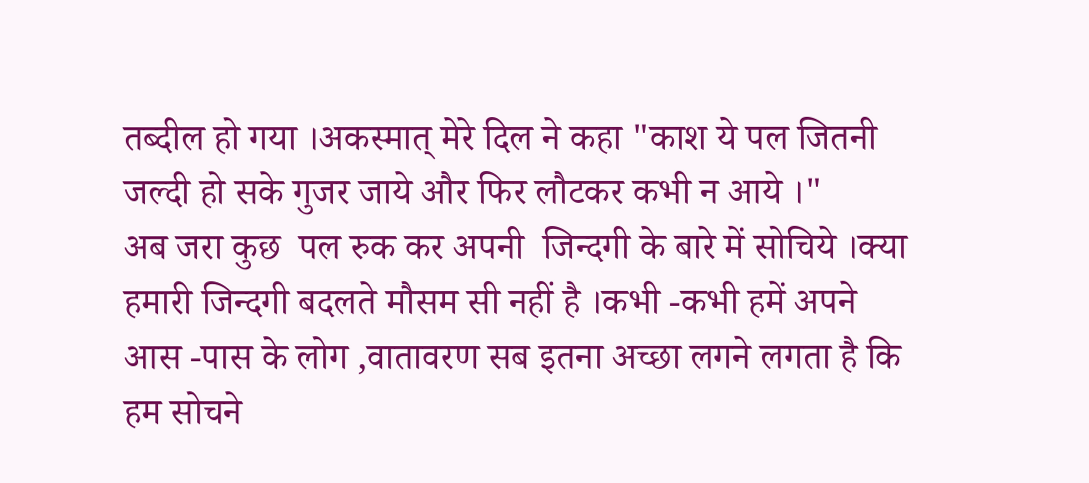तब्दील हो गया ।अकस्मात् मेरे दिल ने कहा "काश ये पल जितनी जल्दी हो सके गुजर जाये और फिर लौटकर कभी न आये ।"
अब जरा कुछ  पल रुक कर अपनी  जिन्दगी के बारे में सोचिये ।क्या हमारी जिन्दगी बदलते मौसम सी नहीं है ।कभी -कभी हमें अपने आस -पास के लोग ,वातावरण सब इतना अच्छा लगने लगता है कि हम सोचने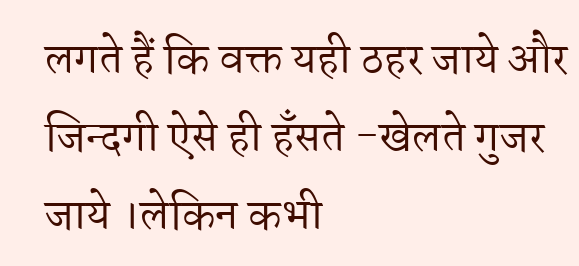लगते हैं कि वक्त यही ठहर जाये और जिन्दगी ऐसे ही हँसते -खेलते गुजर जाये ।लेकिन कभी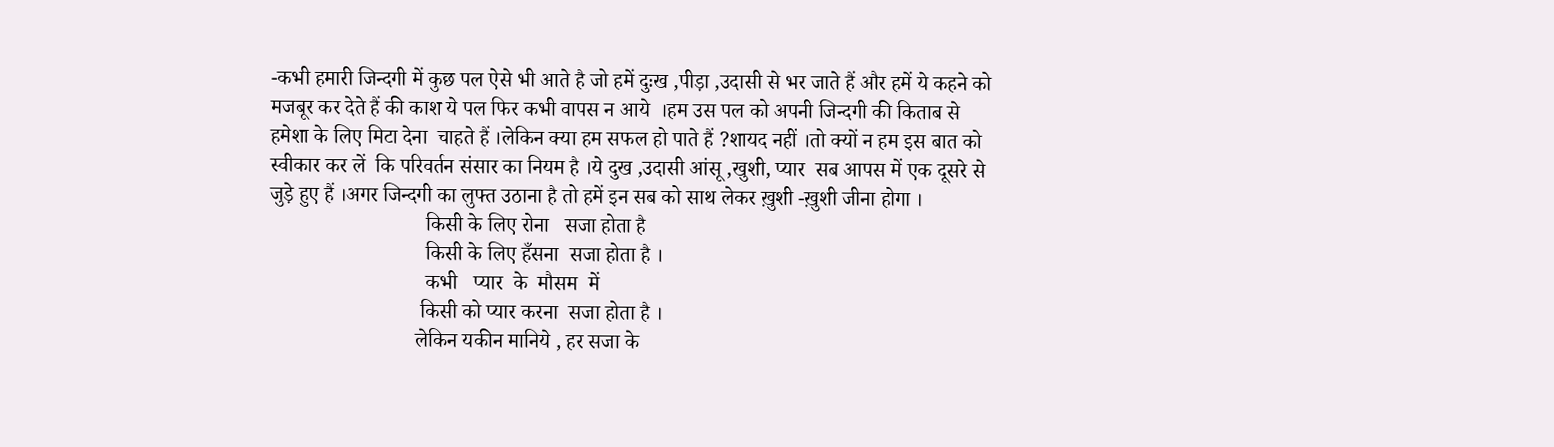-कभी हमारी जिन्दगी में कुछ पल ऐसे भी आते है जो हमें दुःख ,पीड़ा ,उदासी से भर जाते हैं और हमें ये कहने को मजबूर कर देते हैं की काश ये पल फिर कभी वापस न आये  ।हम उस पल को अपनी जिन्दगी की किताब से हमेशा के लिए मिटा देना  चाहते हैं ।लेकिन क्या हम सफल हो पाते हैं ?शायद नहीं ।तो क्यों न हम इस बात को स्वीकार कर लें  कि परिवर्तन संसार का नियम है ।ये दुख ,उदासी आंसू ,खुशी, प्यार  सब आपस में एक दूसरे से जुड़े हुए हैं ।अगर जिन्दगी का लुफ्त उठाना है तो हमें इन सब को साथ लेकर ख़ुशी -ख़ुशी जीना होगा ।
                              किसी के लिए रोना   सजा होता है
                              किसी के लिए हँसना  सजा होता है ।
                              कभी   प्यार  के  मौसम  में
                             किसी को प्यार करना  सजा होता है ।
                            लेकिन यकीन मानिये , हर सजा के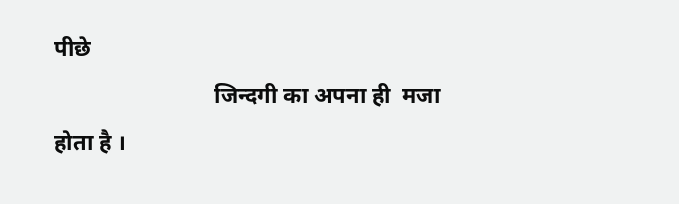पीछे
                            जिन्दगी का अपना ही  मजा होता है ।